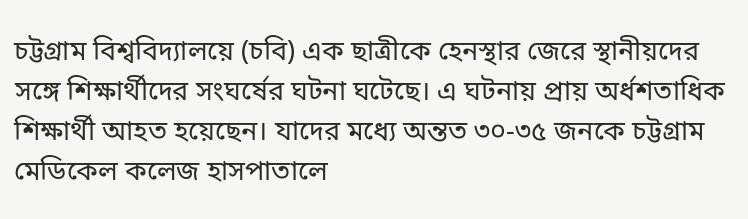চট্টগ্রাম বিশ্ববিদ্যালয়ে (চবি) এক ছাত্রীকে হেনস্থার জেরে স্থানীয়দের সঙ্গে শিক্ষার্থীদের সংঘর্ষের ঘটনা ঘটেছে। এ ঘটনায় প্রায় অর্ধশতাধিক শিক্ষার্থী আহত হয়েছেন। যাদের মধ্যে অন্তত ৩০-৩৫ জনকে চট্টগ্রাম মেডিকেল কলেজ হাসপাতালে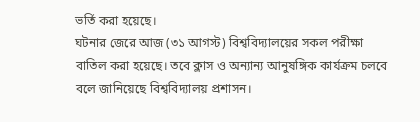ভর্তি করা হয়েছে।
ঘটনার জেরে আজ (৩১ আগস্ট) বিশ্ববিদ্যালয়ের সকল পরীক্ষা বাতিল করা হয়েছে। তবে ক্লাস ও অন্যান্য আনুষঙ্গিক কার্যক্রম চলবে বলে জানিয়েছে বিশ্ববিদ্যালয় প্রশাসন।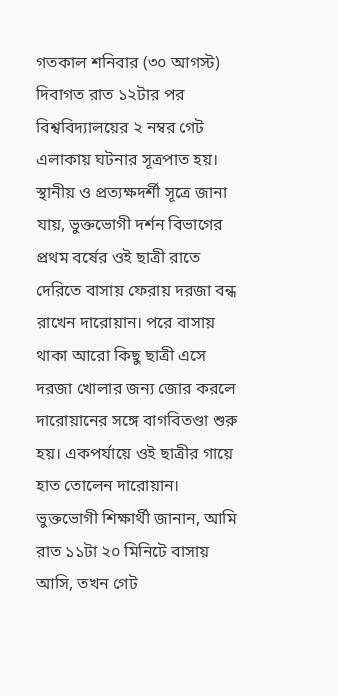গতকাল শনিবার (৩০ আগস্ট) দিবাগত রাত ১২টার পর বিশ্ববিদ্যালয়ের ২ নম্বর গেট এলাকায় ঘটনার সূত্রপাত হয়।
স্থানীয় ও প্রত্যক্ষদর্শী সূত্রে জানা যায়, ভুক্তভোগী দর্শন বিভাগের প্রথম বর্ষের ওই ছাত্রী রাতে দেরিতে বাসায় ফেরায় দরজা বন্ধ রাখেন দারোয়ান। পরে বাসায় থাকা আরো কিছু ছাত্রী এসে দরজা খোলার জন্য জোর করলে দারোয়ানের সঙ্গে বাগবিতণ্ডা শুরু হয়। একপর্যায়ে ওই ছাত্রীর গায়ে হাত তোলেন দারোয়ান।
ভুক্তভোগী শিক্ষার্থী জানান, আমি রাত ১১টা ২০ মিনিটে বাসায় আসি, তখন গেট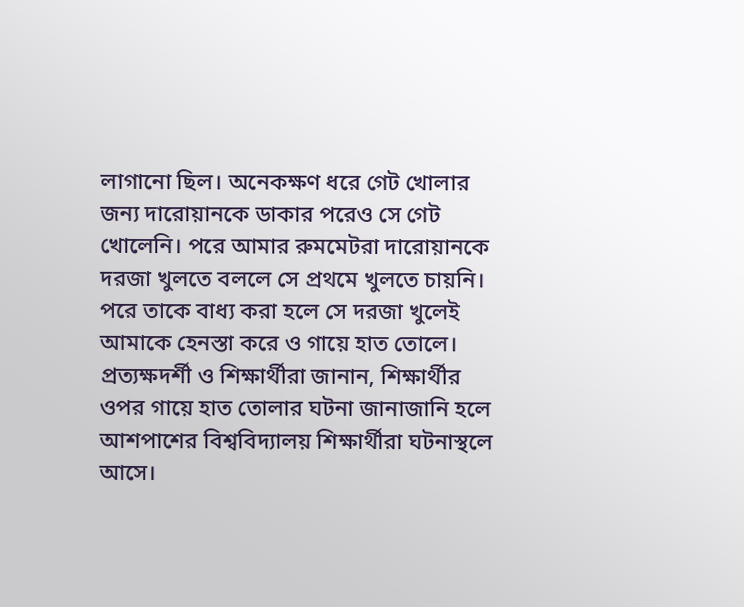লাগানো ছিল। অনেকক্ষণ ধরে গেট খোলার জন্য দারোয়ানকে ডাকার পরেও সে গেট খোলেনি। পরে আমার রুমমেটরা দারোয়ানকে দরজা খুলতে বললে সে প্রথমে খুলতে চায়নি। পরে তাকে বাধ্য করা হলে সে দরজা খুলেই আমাকে হেনস্তা করে ও গায়ে হাত তোলে।
প্রত্যক্ষদর্শী ও শিক্ষার্থীরা জানান, শিক্ষার্থীর ওপর গায়ে হাত তোলার ঘটনা জানাজানি হলে আশপাশের বিশ্ববিদ্যালয় শিক্ষার্থীরা ঘটনাস্থলে আসে।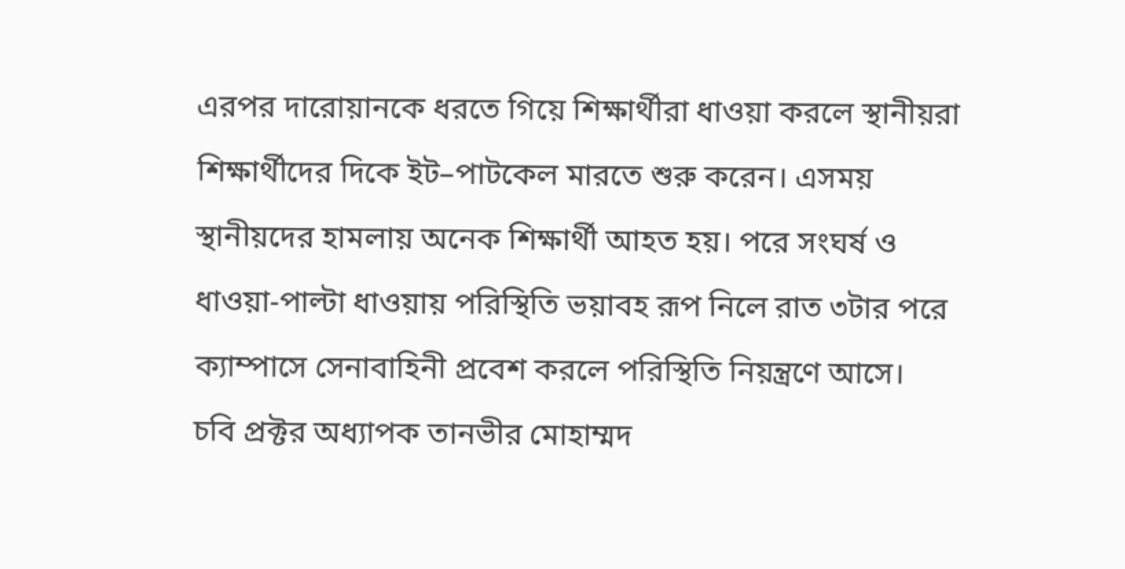এরপর দারোয়ানকে ধরতে গিয়ে শিক্ষার্থীরা ধাওয়া করলে স্থানীয়রা শিক্ষার্থীদের দিকে ইট–পাটকেল মারতে শুরু করেন। এসময় স্থানীয়দের হামলায় অনেক শিক্ষার্থী আহত হয়। পরে সংঘর্ষ ও ধাওয়া-পাল্টা ধাওয়ায় পরিস্থিতি ভয়াবহ রূপ নিলে রাত ৩টার পরে ক্যাম্পাসে সেনাবাহিনী প্রবেশ করলে পরিস্থিতি নিয়ন্ত্রণে আসে।
চবি প্রক্টর অধ্যাপক তানভীর মোহাম্মদ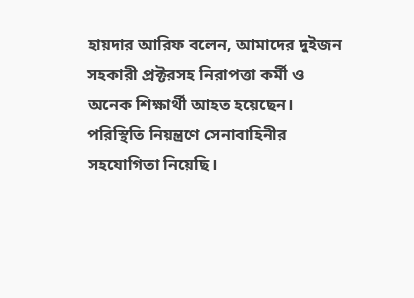হায়দার আরিফ বলেন, আমাদের দুইজন সহকারী প্রক্টরসহ নিরাপত্তা কর্মী ও অনেক শিক্ষার্থী আহত হয়েছেন। পরিস্থিতি নিয়ন্ত্রণে সেনাবাহিনীর সহযোগিতা নিয়েছি।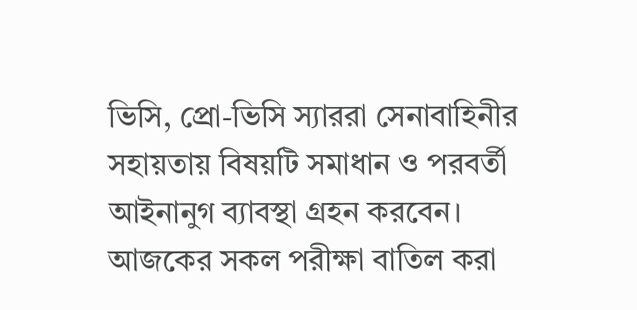ভিসি, প্রো-ভিসি স্যাররা সেনাবাহিনীর সহায়তায় বিষয়টি সমাধান ও পরবর্তী আইনানুগ ব্যাবস্থা গ্রহন করবেন। আজকের সকল পরীক্ষা বাতিল করা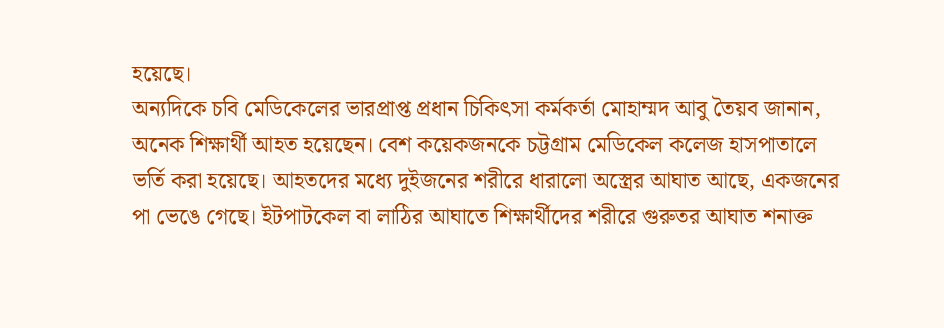হয়েছে।
অন্যদিকে চবি মেডিকেলের ভারপ্রাপ্ত প্রধান চিকিৎসা কর্মকর্তা মোহাম্মদ আবু তৈয়ব জানান, অনেক শিক্ষার্থী আহত হয়েছেন। বেশ কয়েকজনকে চট্টগ্রাম মেডিকেল কলেজ হাসপাতালে ভর্তি করা হয়েছে। আহতদের মধ্যে দুইজনের শরীরে ধারালো অস্ত্রের আঘাত আছে, একজনের পা ভেঙে গেছে। ইটপাটকেল বা লাঠির আঘাতে শিক্ষার্থীদের শরীরে গুরুতর আঘাত শনাক্ত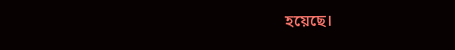হয়েছে।